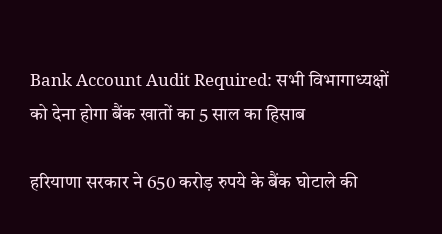Bank Account Audit Required: सभी विभागाध्यक्षों को देना होगा बैंक खातों का 5 साल का हिसाब

हरियाणा सरकार ने 650 करोड़ रुपये के बैंक घोटाले की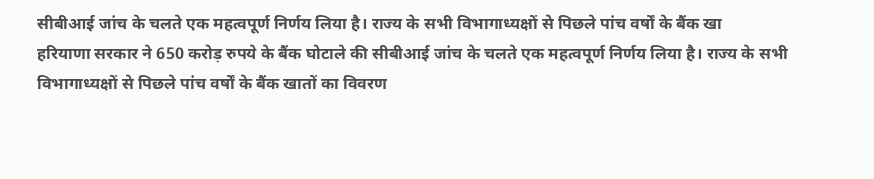सीबीआई जांच के चलते एक महत्वपूर्ण निर्णय लिया है। राज्य के सभी विभागाध्यक्षों से पिछले पांच वर्षों के बैंक खा
हरियाणा सरकार ने 650 करोड़ रुपये के बैंक घोटाले की सीबीआई जांच के चलते एक महत्वपूर्ण निर्णय लिया है। राज्य के सभी विभागाध्यक्षों से पिछले पांच वर्षों के बैंक खातों का विवरण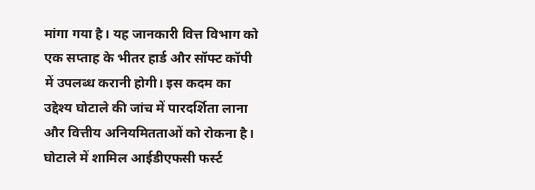मांगा गया है। यह जानकारी वित्त विभाग को एक सप्ताह के भीतर हार्ड और सॉफ्ट कॉपी में उपलब्ध करानी होगी। इस कदम का उद्देश्य घोटाले की जांच में पारदर्शिता लाना और वित्तीय अनियमितताओं को रोकना है। घोटाले में शामिल आईडीएफसी फर्स्ट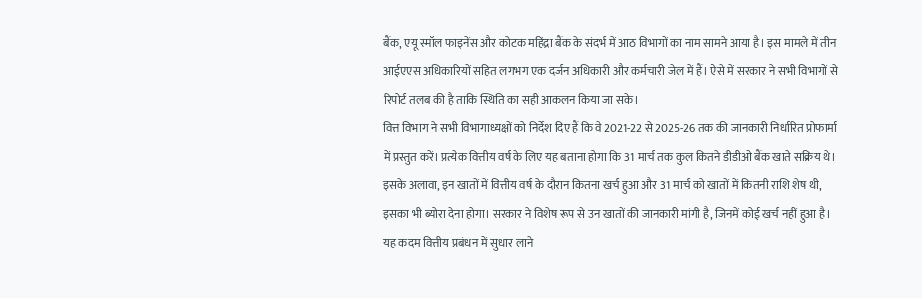बैंक, एयू स्मॉल फाइनेंस और कोटक महिंद्रा बैंक के संदर्भ में आठ विभागों का नाम सामने आया है। इस मामले में तीन आईएएस अधिकारियों सहित लगभग एक दर्जन अधिकारी और कर्मचारी जेल में हैं। ऐसे में सरकार ने सभी विभागों से रिपोर्ट तलब की है ताकि स्थिति का सही आकलन किया जा सके।
वित्त विभाग ने सभी विभागाध्यक्षों को निर्देश दिए हैं कि वे 2021-22 से 2025-26 तक की जानकारी निर्धारित प्रोफार्मा में प्रस्तुत करें। प्रत्येक वित्तीय वर्ष के लिए यह बताना होगा कि 31 मार्च तक कुल कितने डीडीओ बैंक खाते सक्रिय थे। इसके अलावा, इन खातों में वित्तीय वर्ष के दौरान कितना खर्च हुआ और 31 मार्च को खातों में कितनी राशि शेष थी, इसका भी ब्योरा देना होगा। सरकार ने विशेष रूप से उन खातों की जानकारी मांगी है, जिनमें कोई खर्च नहीं हुआ है। यह कदम वित्तीय प्रबंधन में सुधार लाने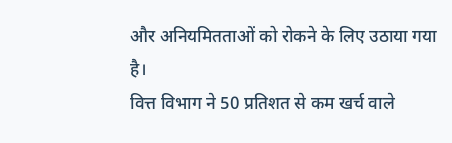और अनियमितताओं को रोकने के लिए उठाया गया है।
वित्त विभाग ने 50 प्रतिशत से कम खर्च वाले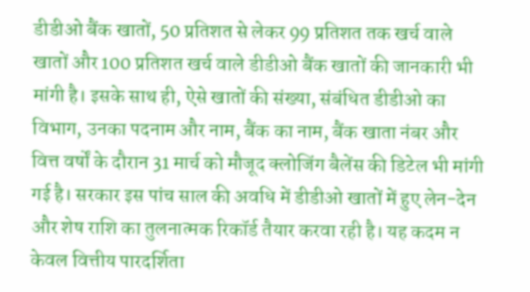डीडीओ बैंक खातों, 50 प्रतिशत से लेकर 99 प्रतिशत तक खर्च वाले खातों और 100 प्रतिशत खर्च वाले डीडीओ बैंक खातों की जानकारी भी मांगी है। इसके साथ ही, ऐसे खातों की संख्या, संबंधित डीडीओ का विभाग, उनका पदनाम और नाम, बैंक का नाम, बैंक खाता नंबर और वित्त वर्षों के दौरान 31 मार्च को मौजूद क्लोजिंग बैलेंस की डिटेल भी मांगी गई है। सरकार इस पांच साल की अवधि में डीडीओ खातों में हुए लेन-देन और शेष राशि का तुलनात्मक रिकॉर्ड तैयार करवा रही है। यह कदम न केवल वित्तीय पारदर्शिता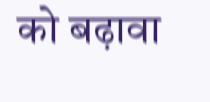को बढ़ावा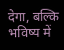देगा, बल्कि भविष्य में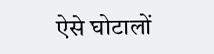ऐसे घोटालों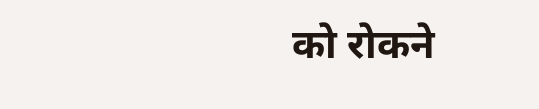को रोकने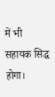में भी सहायक सिद्ध होगा।